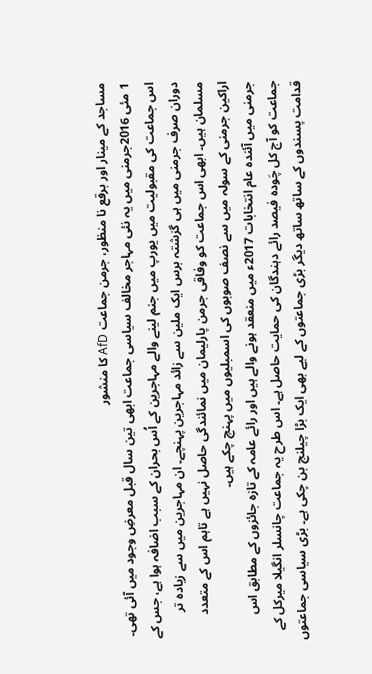مساجد کے مینار اور برقع نا منظور، جرمن جماعت AfD کا منشور
1 مئی 2016جرمنی میں یہ نئی مہاجر مخالف سیاسی جماعت ابھی تین سال قبل معرضِ وجود میں آئی تھی۔ اس جماعت کی مقبولیت میں یورپ میں جنم لینے والے مہاجرین کے اُس بحران کے سبب اضافہ ہوا ہے، جس کے دوران صرف جرمنی میں ہی گزشتہ برس ایک ملین سے زائد مہاجرین پہنچے۔ ان مہاجرین میں سے زیادہ تر مسلمان ہیں۔ ابھی اس جماعت کو وفاقی جرمن پارلیمان میں نمائندگی حاصل نہیں ہے تاہم اس کے متعدد اراکین جرمنی کے سولہ میں سے نصف صوبوں کی اسمبلیوں میں پہنچ چکے ہیں۔
جرمنی میں آئندہ عام انتخابات 2017ء میں منعقد ہونے والے ہیں اور رائے عامہ کے تازہ جائزوں کے مطابق اس جماعت کو آج کل چَودہ فیصد رائے دہندگان کی حمایت حاصل ہے۔ اس طرح یہ جماعت چانسلر انگیلا میرکل کے قدامت پسندوں کے ساتھ ساتھ دیگر بڑی جماعتوں کے لیے بھی ایک بڑا چیلنج بن چکی ہے۔ بڑی سیاسی جماعتوں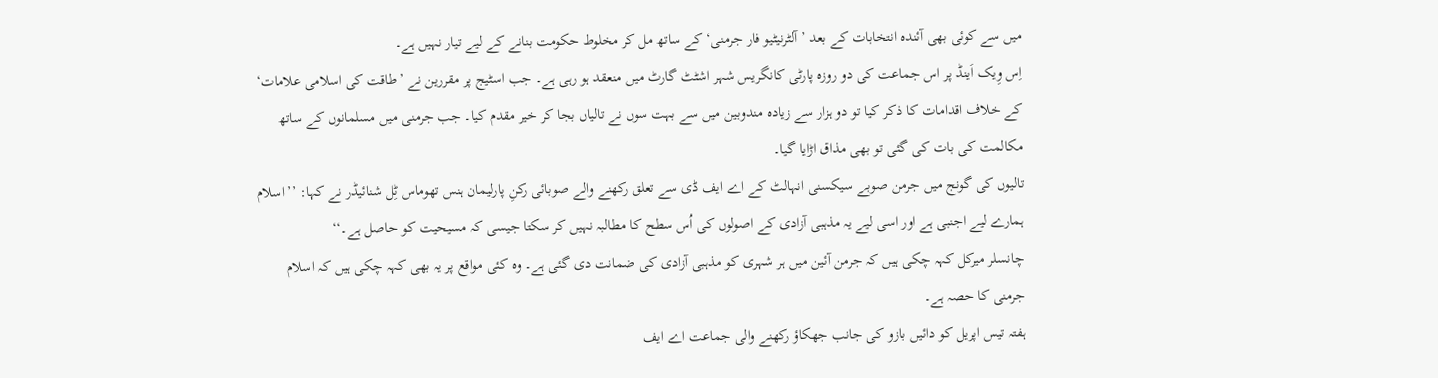میں سے کوئی بھی آئندہ انتخابات کے بعد ’آلٹرنیٹیو فار جرمنی‘ کے ساتھ مل کر مخلوط حکومت بنانے کے لیے تیار نہیں ہے۔
اِس وِیک اَینڈ پر اس جماعت کی دو روزہ پارٹی کانگریس شہر اشٹٹ گارٹ میں منعقد ہو رہی ہے۔ جب اسٹیج پر مقررین نے ’طاقت کی اسلامی علامات‘ کے خلاف اقدامات کا ذکر کیا تو دو ہزار سے زیادہ مندوبین میں سے بہت سوں نے تالیاں بجا کر خیر مقدم کیا۔ جب جرمنی میں مسلمانوں کے ساتھ مکالمت کی بات کی گئی تو بھی مذاق اڑایا گیا۔
تالیوں کی گونج میں جرمن صوبے سیکسنی انہالٹ کے اے ایف ڈی سے تعلق رکھنے والے صوبائی رکنِ پارلیمان ہنس تھوماس ٹِل شنائیڈر نے کہا: ’’اسلام ہمارے لیے اجنبی ہے اور اسی لیے یہ مذہبی آزادی کے اصولوں کی اُس سطح کا مطالبہ نہیں کر سکتا جیسی کہ مسیحیت کو حاصل ہے۔‘‘
چانسلر میرکل کہہ چکی ہیں کہ جرمن آئین میں ہر شہری کو مذہبی آزادی کی ضمانت دی گئی ہے۔ وہ کئی مواقع پر یہ بھی کہہ چکی ہیں کہ اسلام جرمنی کا حصہ ہے۔
ہفتہ تیس اپریل کو دائیں بازو کی جانب جھکاؤ رکھنے والی جماعت اے ایف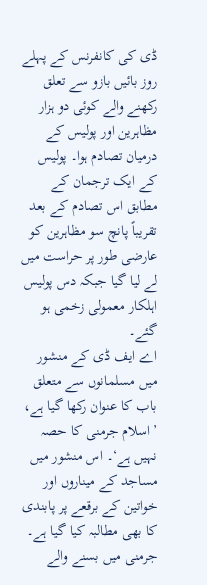ڈی کی کانفرنس کے پہلے روز بائیں بازو سے تعلق رکھنے والے کوئی دو ہزار مظاہرین اور پولیس کے درمیان تصادم ہوا۔ پولیس کے ایک ترجمان کے مطابق اس تصادم کے بعد تقریباً پانچ سو مظاہرین کو عارضی طور پر حراست میں لے لیا گیا جبکہ دس پولیس اہلکار معمولی زخمی ہو گئے۔
اے ایف ڈی کے منشور میں مسلمانوں سے متعلق باب کا عنوان رکھا گیا ہے، ’اسلام جرمنی کا حصہ نہیں ہے‘۔ اس منشور میں مساجد کے میناروں اور خواتین کے برقعے پر پابندی کا بھی مطالبہ کیا گیا ہے۔ جرمنی میں بسنے والے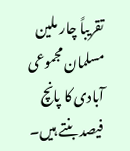تقریباً چار ملین مسلمان مجموعی آبادی کا پانچ فیصد بنتے ہیں۔